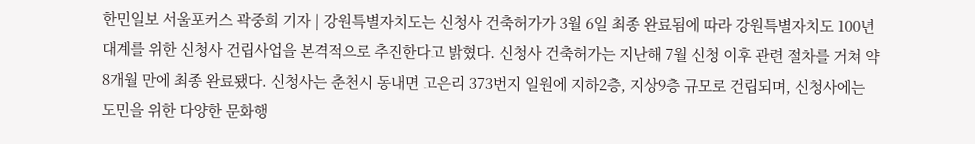한민일보 서울포커스 곽중희 기자 | 강원특별자치도는 신청사 건축허가가 3월 6일 최종 완료됨에 따라 강원특별자치도 100년 대계를 위한 신청사 건립사업을 본격적으로 추진한다고 밝혔다. 신청사 건축허가는 지난해 7월 신청 이후 관련 절차를 거쳐 약 8개월 만에 최종 완료됐다. 신청사는 춘천시 동내면 고은리 373번지 일원에 지하2층, 지상9층 규모로 건립되며, 신청사에는 도민을 위한 다양한 문화행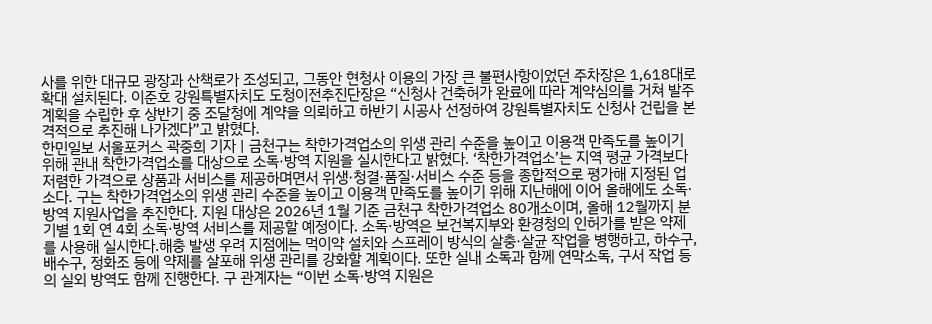사를 위한 대규모 광장과 산책로가 조성되고, 그동안 현청사 이용의 가장 큰 불편사항이었던 주차장은 1,618대로 확대 설치된다. 이준호 강원특별자치도 도청이전추진단장은 “신청사 건축허가 완료에 따라 계약심의를 거쳐 발주계획을 수립한 후 상반기 중 조달청에 계약을 의뢰하고 하반기 시공사 선정하여 강원특별자치도 신청사 건립을 본격적으로 추진해 나가겠다”고 밝혔다.
한민일보 서울포커스 곽중희 기자 | 금천구는 착한가격업소의 위생 관리 수준을 높이고 이용객 만족도를 높이기 위해 관내 착한가격업소를 대상으로 소독·방역 지원을 실시한다고 밝혔다. ‘착한가격업소’는 지역 평균 가격보다 저렴한 가격으로 상품과 서비스를 제공하며면서 위생·청결·품질·서비스 수준 등을 종합적으로 평가해 지정된 업소다. 구는 착한가격업소의 위생 관리 수준을 높이고 이용객 만족도를 높이기 위해 지난해에 이어 올해에도 소독·방역 지원사업을 추진한다. 지원 대상은 2026년 1월 기준 금천구 착한가격업소 80개소이며, 올해 12월까지 분기별 1회 연 4회 소독·방역 서비스를 제공할 예정이다. 소독·방역은 보건복지부와 환경청의 인허가를 받은 약제를 사용해 실시한다.해충 발생 우려 지점에는 먹이약 설치와 스프레이 방식의 살충·살균 작업을 병행하고, 하수구, 배수구, 정화조 등에 약제를 살포해 위생 관리를 강화할 계획이다. 또한 실내 소독과 함께 연막소독, 구서 작업 등의 실외 방역도 함께 진행한다. 구 관계자는 “이번 소독·방역 지원은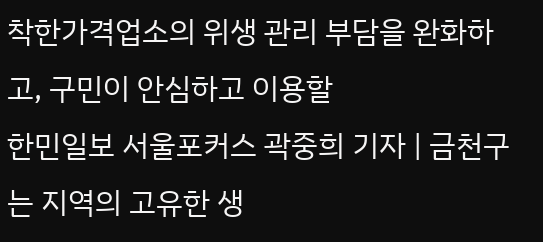착한가격업소의 위생 관리 부담을 완화하고, 구민이 안심하고 이용할
한민일보 서울포커스 곽중희 기자 | 금천구는 지역의 고유한 생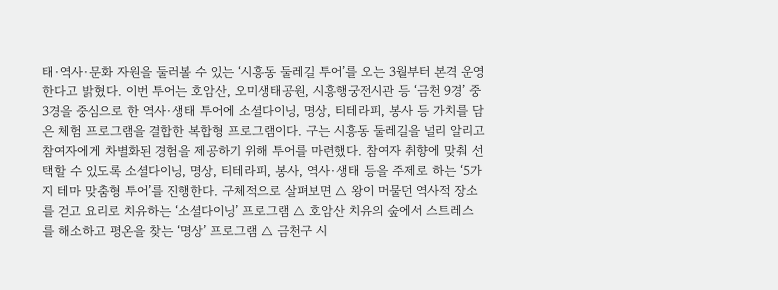태·역사·문화 자원을 둘러볼 수 있는 ‘시흥동 둘레길 투어’를 오는 3월부터 본격 운영한다고 밝혔다. 이번 투어는 호암산, 오미생태공원, 시흥행궁전시관 등 ‘금천 9경’ 중 3경을 중심으로 한 역사∙생태 투어에 소셜다이닝, 명상, 티테라피, 봉사 등 가치를 담은 체험 프로그램을 결합한 복합형 프로그램이다. 구는 시흥동 둘레길을 널리 알리고 참여자에게 차별화된 경험을 제공하기 위해 투어를 마련했다. 참여자 취향에 맞춰 선택할 수 있도록 소셜다이닝, 명상, 티테라피, 봉사, 역사∙생태 등을 주제로 하는 ‘5가지 테마 맞춤형 투어’를 진행한다. 구체적으로 살펴보면 △ 왕이 머물던 역사적 장소를 걷고 요리로 치유하는 ‘소셜다이닝’ 프로그램 △ 호암산 치유의 숲에서 스트레스를 해소하고 평온을 찾는 ‘명상’ 프로그램 △ 금천구 시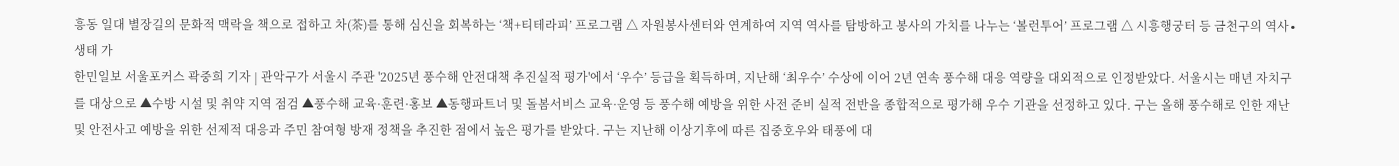흥동 일대 별장길의 문화적 맥락을 책으로 접하고 차(茶)를 통해 심신을 회복하는 ‘책+티테라피’ 프로그램 △ 자원봉사센터와 연계하여 지역 역사를 탐방하고 봉사의 가치를 나누는 ‘볼런투어’ 프로그램 △ 시흥행궁터 등 금천구의 역사∙생태 가
한민일보 서울포커스 곽중희 기자 | 관악구가 서울시 주관 '2025년 풍수해 안전대책 추진실적 평가'에서 ‘우수’ 등급을 획득하며, 지난해 ‘최우수’ 수상에 이어 2년 연속 풍수해 대응 역량을 대외적으로 인정받았다. 서울시는 매년 자치구를 대상으로 ▲수방 시설 및 취약 지역 점검 ▲풍수해 교육·훈련·홍보 ▲동행파트너 및 돌봄서비스 교육·운영 등 풍수해 예방을 위한 사전 준비 실적 전반을 종합적으로 평가해 우수 기관을 선정하고 있다. 구는 올해 풍수해로 인한 재난 및 안전사고 예방을 위한 선제적 대응과 주민 참여형 방재 정책을 추진한 점에서 높은 평가를 받았다. 구는 지난해 이상기후에 따른 집중호우와 태풍에 대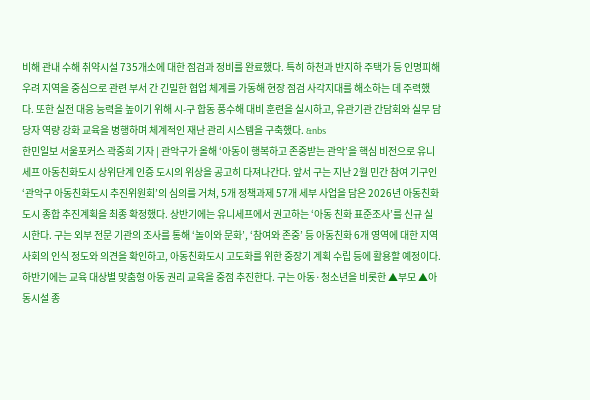비해 관내 수해 취약시설 735개소에 대한 점검과 정비를 완료했다. 특히 하천과 반지하 주택가 등 인명피해 우려 지역을 중심으로 관련 부서 간 긴밀한 협업 체계를 가동해 현장 점검 사각지대를 해소하는 데 주력했다. 또한 실전 대응 능력을 높이기 위해 시-구 합동 풍수해 대비 훈련을 실시하고, 유관기관 간담회와 실무 담당자 역량 강화 교육을 병행하며 체계적인 재난 관리 시스템을 구축했다. &nbs
한민일보 서울포커스 곽중희 기자 | 관악구가 올해 ‘아동이 행복하고 존중받는 관악’을 핵심 비전으로 유니세프 아동친화도시 상위단계 인증 도시의 위상을 공고히 다져나간다. 앞서 구는 지난 2월 민간 참여 기구인 ‘관악구 아동친화도시 추진위원회’의 심의를 거쳐, 5개 정책과제 57개 세부 사업을 담은 2026년 아동친화도시 종합 추진계획을 최종 확정했다. 상반기에는 유니세프에서 권고하는 ‘아동 친화 표준조사’를 신규 실시한다. 구는 외부 전문 기관의 조사를 통해 ‘놀이와 문화’, ‘참여와 존중’ 등 아동친화 6개 영역에 대한 지역사회의 인식 정도와 의견을 확인하고, 아동친화도시 고도화를 위한 중장기 계획 수립 등에 활용할 예정이다. 하반기에는 교육 대상별 맞춤형 아동 권리 교육을 중점 추진한다. 구는 아동·청소년을 비롯한 ▲부모 ▲아동시설 종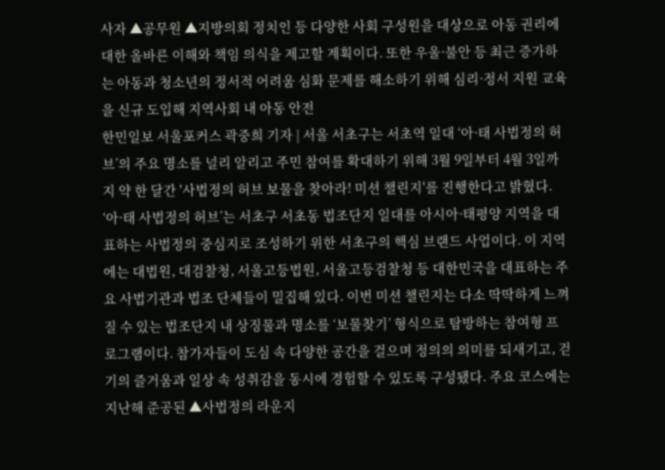사자 ▲공무원 ▲지방의회 정치인 등 다양한 사회 구성원을 대상으로 아동 권리에 대한 올바른 이해와 책임 의식을 제고할 계획이다. 또한 우울·불안 등 최근 증가하는 아동과 청소년의 정서적 어려움 심화 문제를 해소하기 위해 심리·정서 지원 교육을 신규 도입해 지역사회 내 아동 안전
한민일보 서울포커스 곽중희 기자 | 서울 서초구는 서초역 일대 ‘아·태 사법정의 허브’의 주요 명소를 널리 알리고 주민 참여를 확대하기 위해 3월 9일부터 4월 3일까지 약 한 달간 '사법정의 허브 보물을 찾아라! 미션 챌린지'를 진행한다고 밝혔다. ‘아·태 사법정의 허브’는 서초구 서초동 법조단지 일대를 아시아·태평양 지역을 대표하는 사법정의 중심지로 조성하기 위한 서초구의 핵심 브랜드 사업이다. 이 지역에는 대법원, 대검찰청, 서울고등법원, 서울고등검찰청 등 대한민국을 대표하는 주요 사법기관과 법조 단체들이 밀집해 있다. 이번 미션 챌린지는 다소 딱딱하게 느껴질 수 있는 법조단지 내 상징물과 명소를 ‘보물찾기’ 형식으로 탐방하는 참여형 프로그램이다. 참가자들이 도심 속 다양한 공간을 걸으며 정의의 의미를 되새기고, 걷기의 즐거움과 일상 속 성취감을 동시에 경험할 수 있도록 구성됐다. 주요 코스에는 지난해 준공된 ▲사법정의 라운지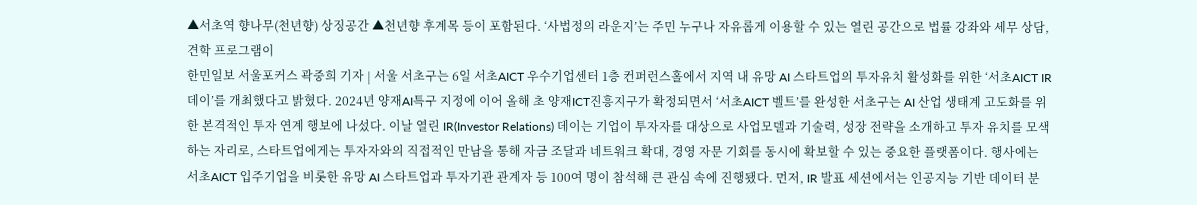▲서초역 향나무(천년향) 상징공간 ▲천년향 후계목 등이 포함된다. ‘사법정의 라운지’는 주민 누구나 자유롭게 이용할 수 있는 열린 공간으로 법률 강좌와 세무 상담, 견학 프로그램이
한민일보 서울포커스 곽중희 기자 | 서울 서초구는 6일 서초AICT 우수기업센터 1층 컨퍼런스홀에서 지역 내 유망 AI 스타트업의 투자유치 활성화를 위한 ‘서초AICT IR데이’를 개최했다고 밝혔다. 2024년 양재AI특구 지정에 이어 올해 초 양재ICT진흥지구가 확정되면서 ‘서초AICT 벨트’를 완성한 서초구는 AI 산업 생태계 고도화를 위한 본격적인 투자 연계 행보에 나섰다. 이날 열린 IR(Investor Relations) 데이는 기업이 투자자를 대상으로 사업모델과 기술력, 성장 전략을 소개하고 투자 유치를 모색하는 자리로, 스타트업에게는 투자자와의 직접적인 만남을 통해 자금 조달과 네트워크 확대, 경영 자문 기회를 동시에 확보할 수 있는 중요한 플랫폼이다. 행사에는 서초AICT 입주기업을 비롯한 유망 AI 스타트업과 투자기관 관계자 등 100여 명이 참석해 큰 관심 속에 진행됐다. 먼저, IR 발표 세션에서는 인공지능 기반 데이터 분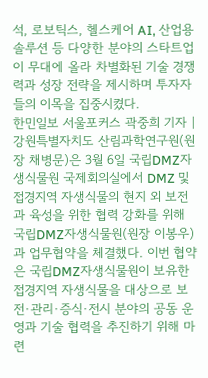석, 로보틱스, 헬스케어 AI, 산업용 솔루션 등 다양한 분야의 스타트업이 무대에 올라 차별화된 기술 경쟁력과 성장 전략을 제시하며 투자자들의 이목을 집중시켰다.
한민일보 서울포커스 곽중희 기자 | 강원특별자치도 산림과학연구원(원장 채병문)은 3월 6일 국립DMZ자생식물원 국제회의실에서 DMZ 및 접경지역 자생식물의 현지 외 보전과 육성을 위한 협력 강화를 위해 국립DMZ자생식물원(원장 이봉우)과 업무협약을 체결했다. 이번 협약은 국립DMZ자생식물원이 보유한 접경지역 자생식물을 대상으로 보전·관리·증식·전시 분야의 공동 운영과 기술 협력을 추진하기 위해 마련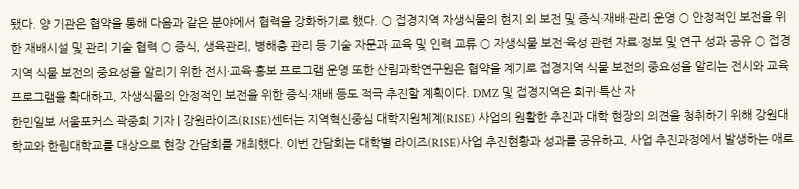됐다. 양 기관은 협약을 통해 다음과 같은 분야에서 협력을 강화하기로 했다. ○ 접경지역 자생식물의 현지 외 보전 및 증식·재배·관리 운영 ○ 안정적인 보전을 위한 재배시설 및 관리 기술 협력 ○ 증식, 생육관리, 병해충 관리 등 기술 자문과 교육 및 인력 교류 ○ 자생식물 보전·육성 관련 자료·정보 및 연구 성과 공유 ○ 접경지역 식물 보전의 중요성을 알리기 위한 전시·교육·홍보 프로그램 운영 또한 산림과학연구원은 협약을 계기로 접경지역 식물 보전의 중요성을 알리는 전시와 교육 프로그램을 확대하고, 자생식물의 안정적인 보전을 위한 증식·재배 등도 적극 추진할 계획이다. DMZ 및 접경지역은 희귀·특산 자
한민일보 서울포커스 곽중희 기자 | 강원라이즈(RISE)센터는 지역혁신중심 대학지원체계(RISE) 사업의 원활한 추진과 대학 현장의 의견을 청취하기 위해 강원대학교와 한림대학교를 대상으로 현장 간담회를 개최했다. 이번 간담회는 대학별 라이즈(RISE)사업 추진현황과 성과를 공유하고, 사업 추진과정에서 발생하는 애로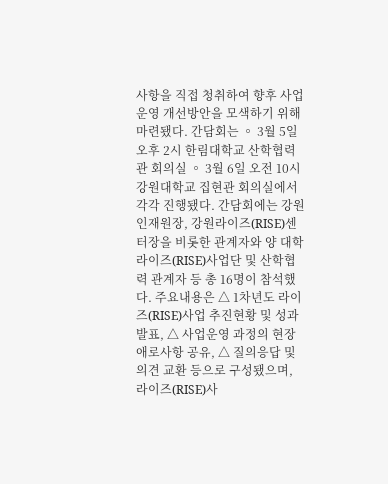사항을 직접 청취하여 향후 사업 운영 개선방안을 모색하기 위해 마련됐다. 간담회는 ◦ 3월 5일 오후 2시 한림대학교 산학협력관 회의실 ◦ 3월 6일 오전 10시 강원대학교 집현관 회의실에서 각각 진행됐다. 간담회에는 강원인재원장, 강원라이즈(RISE)센터장을 비롯한 관계자와 양 대학 라이즈(RISE)사업단 및 산학협력 관계자 등 총 16명이 참석했다. 주요내용은 △ 1차년도 라이즈(RISE)사업 추진현황 및 성과 발표, △ 사업운영 과정의 현장 애로사항 공유, △ 질의응답 및 의견 교환 등으로 구성됐으며, 라이즈(RISE)사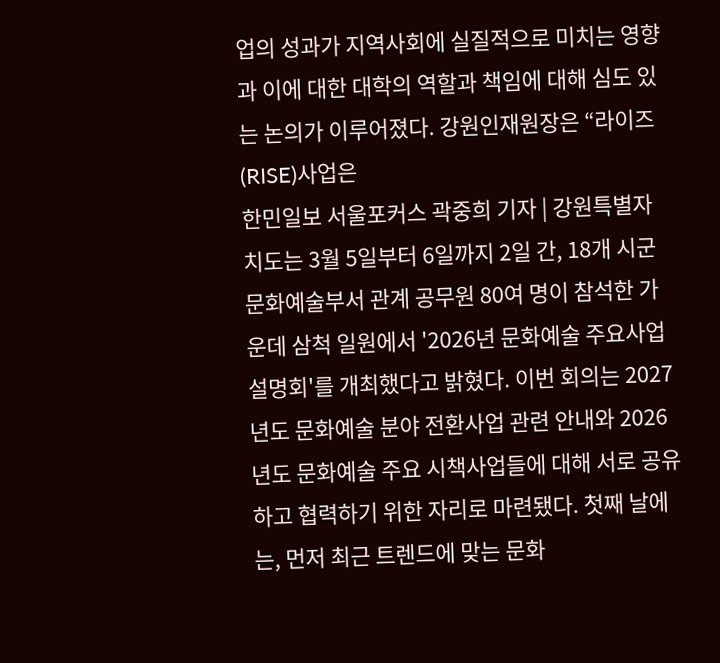업의 성과가 지역사회에 실질적으로 미치는 영향과 이에 대한 대학의 역할과 책임에 대해 심도 있는 논의가 이루어졌다. 강원인재원장은 “라이즈(RISE)사업은
한민일보 서울포커스 곽중희 기자 | 강원특별자치도는 3월 5일부터 6일까지 2일 간, 18개 시군 문화예술부서 관계 공무원 80여 명이 참석한 가운데 삼척 일원에서 '2026년 문화예술 주요사업설명회'를 개최했다고 밝혔다. 이번 회의는 2027년도 문화예술 분야 전환사업 관련 안내와 2026년도 문화예술 주요 시책사업들에 대해 서로 공유하고 협력하기 위한 자리로 마련됐다. 첫째 날에는, 먼저 최근 트렌드에 맞는 문화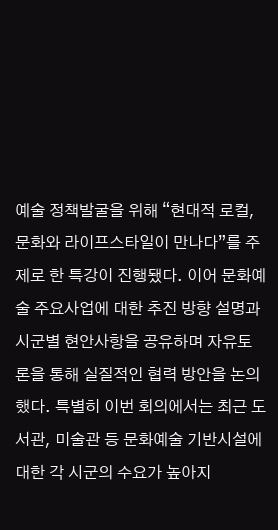예술 정책발굴을 위해 “현대적 로컬, 문화와 라이프스타일이 만나다”를 주제로 한 특강이 진행됐다. 이어 문화예술 주요사업에 대한 추진 방향 설명과 시군별 현안사항을 공유하며 자유토론을 통해 실질적인 협력 방안을 논의했다. 특별히 이번 회의에서는 최근 도서관, 미술관 등 문화예술 기반시설에 대한 각 시군의 수요가 높아지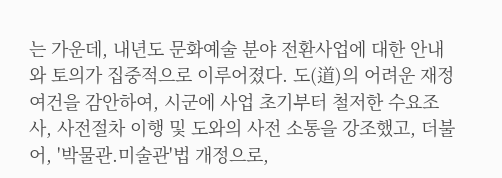는 가운데, 내년도 문화예술 분야 전환사업에 대한 안내와 토의가 집중적으로 이루어졌다. 도(道)의 어려운 재정여건을 감안하여, 시군에 사업 초기부터 철저한 수요조사, 사전절차 이행 및 도와의 사전 소통을 강조했고, 더불어, '박물관.미술관'법 개정으로,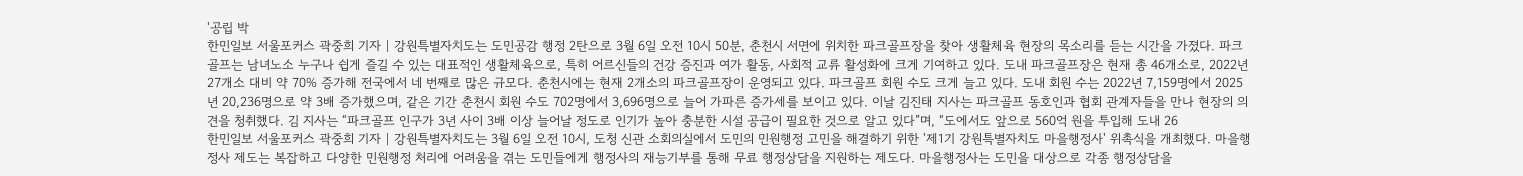‘공립 박
한민일보 서울포커스 곽중희 기자 | 강원특별자치도는 도민공감 행정 2탄으로 3월 6일 오전 10시 50분, 춘천시 서면에 위치한 파크골프장을 찾아 생활체육 현장의 목소리를 듣는 시간을 가졌다. 파크골프는 남녀노소 누구나 쉽게 즐길 수 있는 대표적인 생활체육으로, 특히 어르신들의 건강 증진과 여가 활동, 사회적 교류 활성화에 크게 기여하고 있다. 도내 파크골프장은 현재 총 46개소로, 2022년 27개소 대비 약 70% 증가해 전국에서 네 번째로 많은 규모다. 춘천시에는 현재 2개소의 파크골프장이 운영되고 있다. 파크골프 회원 수도 크게 늘고 있다. 도내 회원 수는 2022년 7,159명에서 2025년 20,236명으로 약 3배 증가했으며, 같은 기간 춘천시 회원 수도 702명에서 3,696명으로 늘어 가파른 증가세를 보이고 있다. 이날 김진태 지사는 파크골프 동호인과 협회 관계자들을 만나 현장의 의견을 청취했다. 김 지사는 “파크골프 인구가 3년 사이 3배 이상 늘어날 정도로 인기가 높아 충분한 시설 공급이 필요한 것으로 알고 있다”며, “도에서도 앞으로 560억 원을 투입해 도내 26
한민일보 서울포커스 곽중희 기자 | 강원특별자치도는 3월 6일 오전 10시, 도청 신관 소회의실에서 도민의 민원행정 고민을 해결하기 위한 '제1기 강원특별자치도 마을행정사' 위촉식을 개최했다. 마을행정사 제도는 복잡하고 다양한 민원행정 처리에 어려움을 겪는 도민들에게 행정사의 재능기부를 통해 무료 행정상담을 지원하는 제도다. 마을행정사는 도민을 대상으로 각종 행정상담을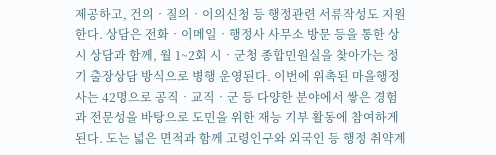제공하고, 건의‧질의‧이의신청 등 행정관련 서류작성도 지원한다. 상담은 전화‧이메일‧행정사 사무소 방문 등을 통한 상시 상담과 함께, 월 1~2회 시‧군청 종합민원실을 찾아가는 정기 출장상담 방식으로 병행 운영된다. 이번에 위촉된 마을행정사는 42명으로 공직‧교직‧군 등 다양한 분야에서 쌓은 경험과 전문성을 바탕으로 도민을 위한 재능 기부 활동에 참여하게 된다. 도는 넓은 면적과 함께 고령인구와 외국인 등 행정 취약계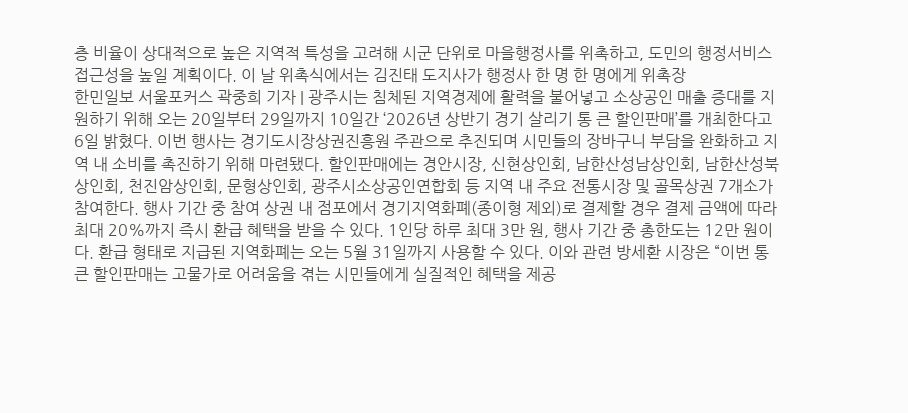층 비율이 상대적으로 높은 지역적 특성을 고려해 시군 단위로 마을행정사를 위촉하고, 도민의 행정서비스 접근성을 높일 계획이다. 이 날 위촉식에서는 김진태 도지사가 행정사 한 명 한 명에게 위촉장
한민일보 서울포커스 곽중희 기자 | 광주시는 침체된 지역경제에 활력을 불어넣고 소상공인 매출 증대를 지원하기 위해 오는 20일부터 29일까지 10일간 ‘2026년 상반기 경기 살리기 통 큰 할인판매’를 개최한다고 6일 밝혔다. 이번 행사는 경기도시장상권진흥원 주관으로 추진되며 시민들의 장바구니 부담을 완화하고 지역 내 소비를 촉진하기 위해 마련됐다. 할인판매에는 경안시장, 신현상인회, 남한산성남상인회, 남한산성북상인회, 천진암상인회, 문형상인회, 광주시소상공인연합회 등 지역 내 주요 전통시장 및 골목상권 7개소가 참여한다. 행사 기간 중 참여 상권 내 점포에서 경기지역화폐(종이형 제외)로 결제할 경우 결제 금액에 따라 최대 20%까지 즉시 환급 혜택을 받을 수 있다. 1인당 하루 최대 3만 원, 행사 기간 중 총한도는 12만 원이다. 환급 형태로 지급된 지역화폐는 오는 5월 31일까지 사용할 수 있다. 이와 관련 방세환 시장은 “이번 통 큰 할인판매는 고물가로 어려움을 겪는 시민들에게 실질적인 혜택을 제공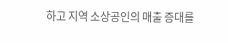하고 지역 소상공인의 매출 증대를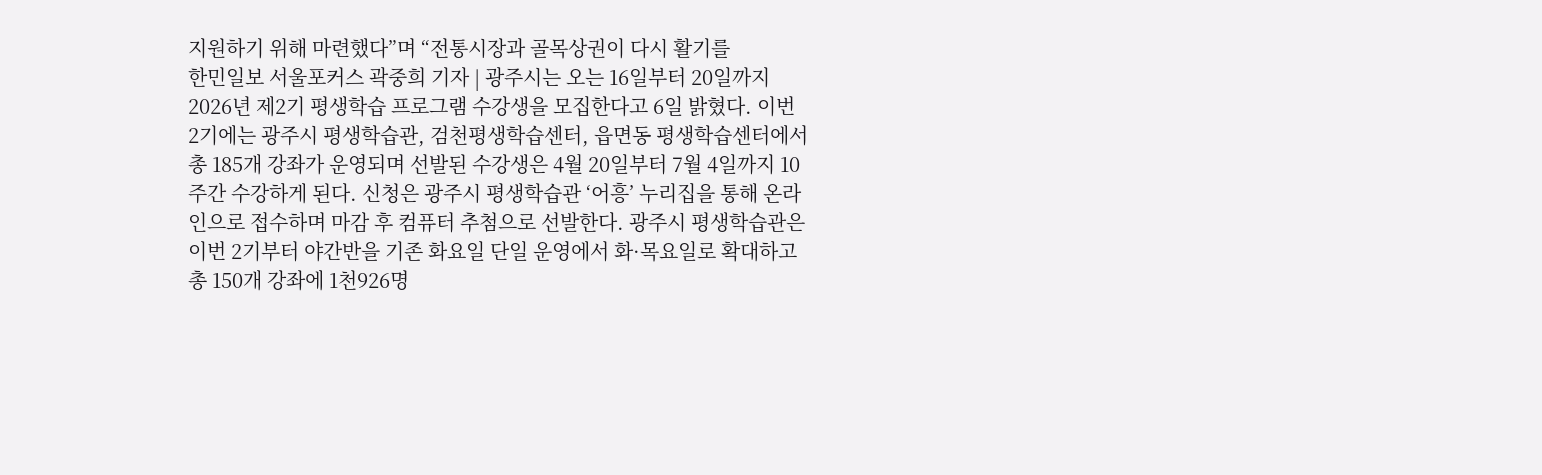지원하기 위해 마련했다”며 “전통시장과 골목상권이 다시 활기를
한민일보 서울포커스 곽중희 기자 | 광주시는 오는 16일부터 20일까지 2026년 제2기 평생학습 프로그램 수강생을 모집한다고 6일 밝혔다. 이번 2기에는 광주시 평생학습관, 검천평생학습센터, 읍면동 평생학습센터에서 총 185개 강좌가 운영되며 선발된 수강생은 4월 20일부터 7월 4일까지 10주간 수강하게 된다. 신청은 광주시 평생학습관 ‘어흥’ 누리집을 통해 온라인으로 접수하며 마감 후 컴퓨터 추첨으로 선발한다. 광주시 평생학습관은 이번 2기부터 야간반을 기존 화요일 단일 운영에서 화·목요일로 확대하고 총 150개 강좌에 1천926명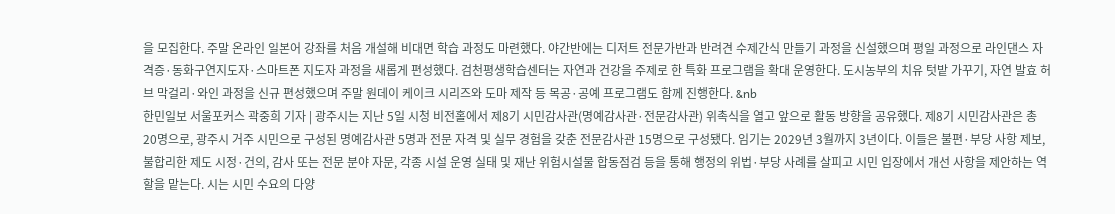을 모집한다. 주말 온라인 일본어 강좌를 처음 개설해 비대면 학습 과정도 마련했다. 야간반에는 디저트 전문가반과 반려견 수제간식 만들기 과정을 신설했으며 평일 과정으로 라인댄스 자격증·동화구연지도자·스마트폰 지도자 과정을 새롭게 편성했다. 검천평생학습센터는 자연과 건강을 주제로 한 특화 프로그램을 확대 운영한다. 도시농부의 치유 텃밭 가꾸기, 자연 발효 허브 막걸리·와인 과정을 신규 편성했으며 주말 원데이 케이크 시리즈와 도마 제작 등 목공·공예 프로그램도 함께 진행한다. &nb
한민일보 서울포커스 곽중희 기자 | 광주시는 지난 5일 시청 비전홀에서 제8기 시민감사관(명예감사관·전문감사관) 위촉식을 열고 앞으로 활동 방향을 공유했다. 제8기 시민감사관은 총 20명으로, 광주시 거주 시민으로 구성된 명예감사관 5명과 전문 자격 및 실무 경험을 갖춘 전문감사관 15명으로 구성됐다. 임기는 2029년 3월까지 3년이다. 이들은 불편·부당 사항 제보, 불합리한 제도 시정·건의, 감사 또는 전문 분야 자문, 각종 시설 운영 실태 및 재난 위험시설물 합동점검 등을 통해 행정의 위법·부당 사례를 살피고 시민 입장에서 개선 사항을 제안하는 역할을 맡는다. 시는 시민 수요의 다양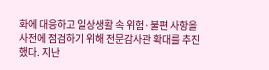화에 대응하고 일상생활 속 위험·불편 사항을 사전에 점검하기 위해 전문감사관 확대를 추진했다. 지난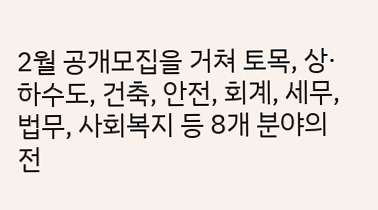2월 공개모집을 거쳐 토목, 상·하수도, 건축, 안전, 회계, 세무, 법무, 사회복지 등 8개 분야의 전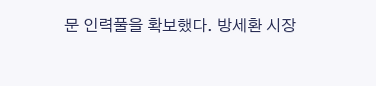문 인력풀을 확보했다. 방세환 시장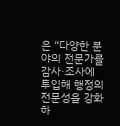은 “다양한 분야의 전문가를 감사·조사에 투입해 행정의 전문성을 강화하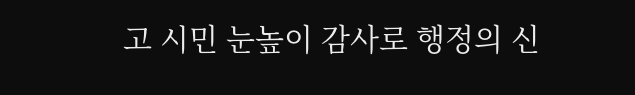고 시민 눈높이 감사로 행정의 신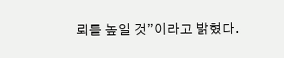뢰를 높일 것”이라고 밝혔다.